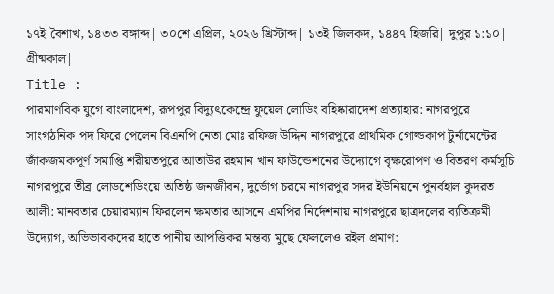১৭ই বৈশাখ, ১৪৩৩ বঙ্গাব্দ| ৩০শে এপ্রিল, ২০২৬ খ্রিস্টাব্দ| ১৩ই জিলকদ, ১৪৪৭ হিজরি| দুপুর ১:১০| গ্রীষ্মকাল|
Title :
পারমাণবিক যুগে বাংলাদেশ, রূপপুর বিদ্যুৎকেন্দ্রে ফুয়েল লোডিং বহিষ্কারাদেশ প্রত্যাহার: নাগরপুরে সাংগঠনিক পদ ফিরে পেলেন বিএনপি নেতা মোঃ রফিজ উদ্দিন নাগরপুরে প্রাথমিক গোল্ডকাপ টুর্নামেন্টের জাঁকজমকপূর্ণ সমাপ্তি শরীয়তপুরে আতাউর রহমান খান ফাউন্ডেশনের উদ্যোগে বৃক্ষরোপণ ও বিতরণ কর্মসূচি নাগরপুরে তীব্র লোডশেডিংয়ে অতিষ্ঠ জনজীবন, দুর্ভোগ চরমে নাগরপুর সদর ইউনিয়নে পুনর্বহাল কুদরত আলী: মানবতার চেয়ারম্যান ফিরলেন ক্ষমতার আসনে এমপির নির্দেশনায় নাগরপুরে ছাত্রদলের ব্যতিক্রমী উদ্যোগ, অভিভাবকদের হাতে পানীয় আপত্তিকর মন্তব্য মুছে ফেললেও রইল প্রমাণ: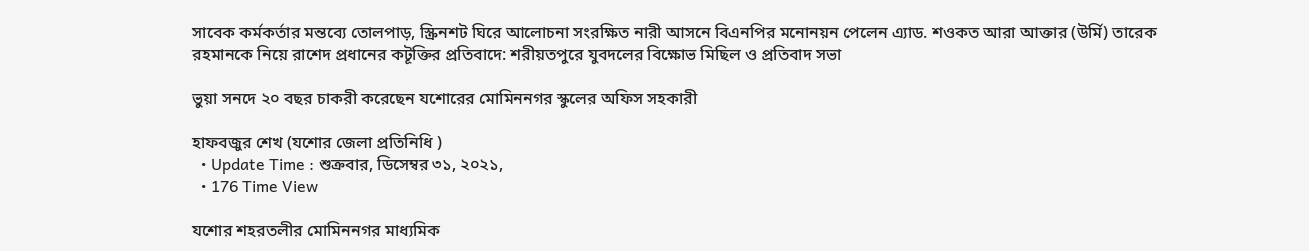সাবেক কর্মকর্তার মন্তব্যে তোলপাড়, স্ক্রিনশট ঘিরে আলোচনা সংরক্ষিত নারী আসনে বিএনপির মনোনয়ন পেলেন এ্যাড. শওকত আরা আক্তার (উর্মি) তারেক রহমানকে নিয়ে রাশেদ প্রধানের কটূক্তির প্রতিবাদে: শরীয়তপুরে যুবদলের বিক্ষোভ মিছিল ও প্রতিবাদ সভা

ভুয়া সনদে ২০ বছর চাকরী করেছেন যশোরের মোমিননগর স্কুলের অফিস সহকারী

হাফবজুর শেখ (যশোর জেলা প্রতিনিধি )
  • Update Time : শুক্রবার, ডিসেম্বর ৩১, ২০২১,
  • 176 Time View

যশোর শহরতলীর মোমিননগর মাধ্যমিক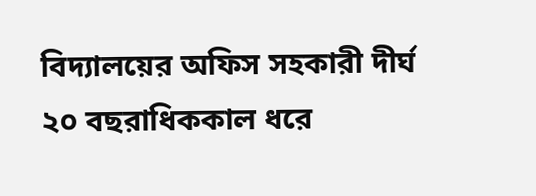বিদ্যালয়ের অফিস সহকারী দীর্ঘ ২০ বছরাধিককাল ধরে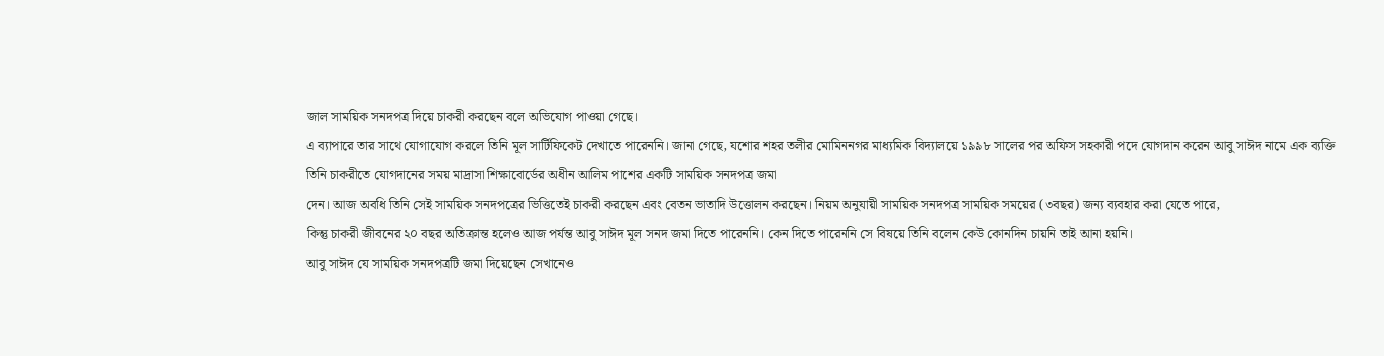জাল সাময়িক সনদপত্র দিয়ে চাকরী করছেন বলে অভিযোগ পাওয়া গেছে।
এ ব্যাপারে তার সাথে যোগাযোগ করলে তিনি মূল সার্টিফিকেট দেখাতে পারেননি। জানা গেছে, যশোর শহর তলীর মোমিননগর মাধ্যমিক বিদ্যালয়ে ১৯৯৮ সালের পর অফিস সহকারী পদে যোগদান করেন আবু সাঈদ নামে এক ব্যক্তি
তিনি চাকরীতে যোগদানের সময় মাদ্রাসা শিক্ষাবোর্ডের অধীন আলিম পাশের একটি সাময়িক সনদপত্র জমা
দেন। আজ অবধি তিনি সেই সাময়িক সনদপত্রের ভিত্তিতেই চাকরী করছেন এবং বেতন ভাতাদি উত্তোলন করছেন। নিয়ম অনুযায়ী সাময়িক সনদপত্র সাময়িক সময়ের (৩বছর) জন্য ব্যবহার করা যেতে পারে,
কিন্তু চাকরী জীবনের ২০ বছর অতিক্রান্ত হলেও আজ পর্যন্ত আবু সাঈদ মূল সনদ জমা দিতে পারেননি। কেন দিতে পারেননি সে বিষয়ে তিনি বলেন কেউ কোনদিন চায়নি তাই আনা হয়নি।
আবু সাঈদ যে সাময়িক সনদপত্রটি জমা দিয়েছেন সেখানেও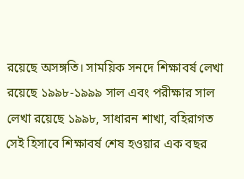রয়েছে অসঙ্গতি। সাময়িক সনদে শিক্ষাবর্ষ লেখা রয়েছে ১৯৯৮-১৯৯৯ সাল এবং পরীক্ষার সাল লেখা রয়েছে ১৯৯৮, সাধারন শাখা, বহিরাগত
সেই হিসাবে শিক্ষাবর্ষ শেষ হওয়ার এক বছর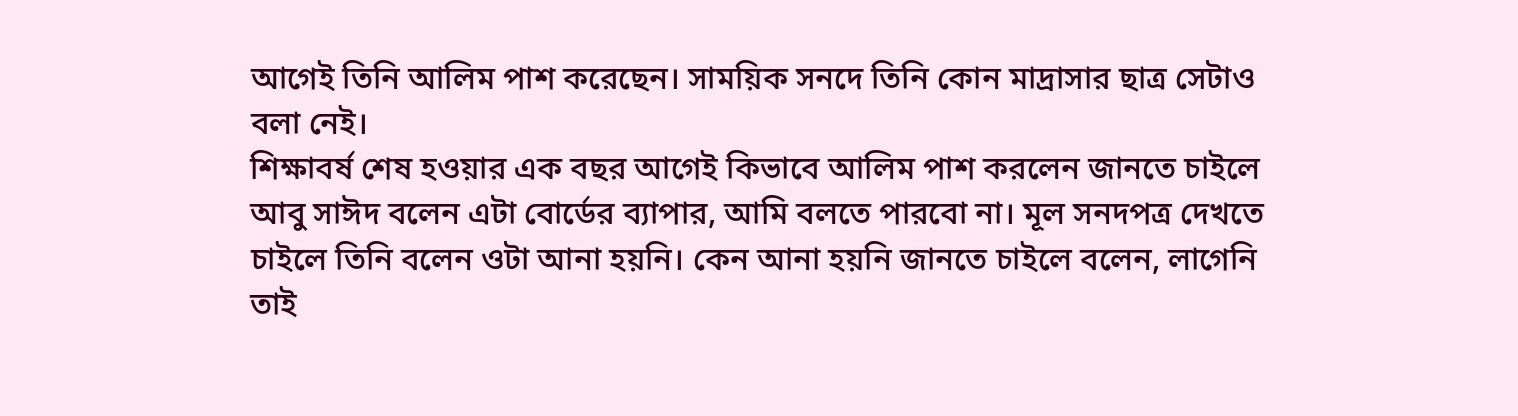আগেই তিনি আলিম পাশ করেছেন। সাময়িক সনদে তিনি কোন মাদ্রাসার ছাত্র সেটাও বলা নেই।
শিক্ষাবর্ষ শেষ হওয়ার এক বছর আগেই কিভাবে আলিম পাশ করলেন জানতে চাইলে আবু সাঈদ বলেন এটা বোর্ডের ব্যাপার, আমি বলতে পারবো না। মূল সনদপত্র দেখতে চাইলে তিনি বলেন ওটা আনা হয়নি। কেন আনা হয়নি জানতে চাইলে বলেন, লাগেনি তাই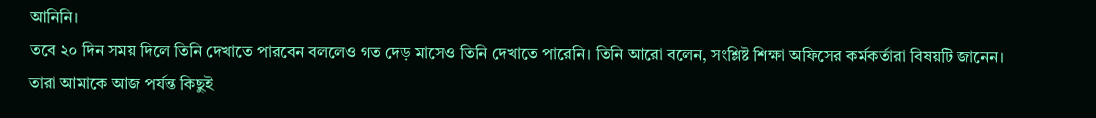আনিনি।
তবে ২০ দিন সময় দিলে তিনি দেখাতে পারবেন বললেও গত দেড় মাসেও তিনি দেখাতে পারেনি। তিনি আরো বলেন, সংশ্লিষ্ট শিক্ষা অফিসের কর্মকর্তারা বিষয়টি জানেন। তারা আমাকে আজ পর্যন্ত কিছুই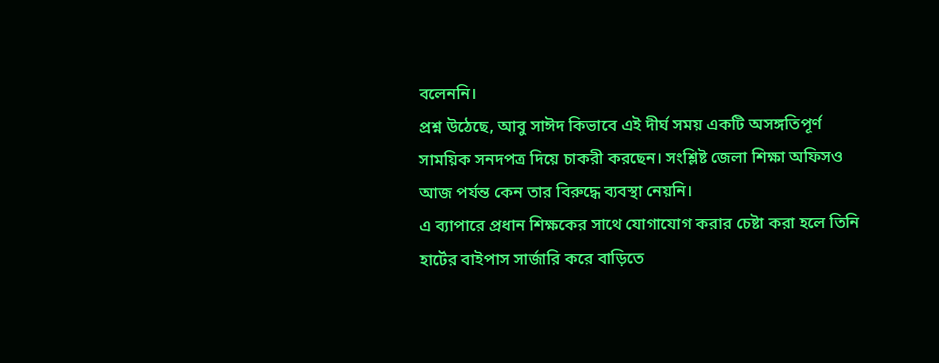বলেননি।
প্রশ্ন উঠেছে, আবু সাঈদ কিভাবে এই দীর্ঘ সময় একটি অসঙ্গতিপূর্ণ সাময়িক সনদপত্র দিয়ে চাকরী করছেন। সংশ্লিষ্ট জেলা শিক্ষা অফিসও আজ পর্যন্ত কেন তার বিরুদ্ধে ব্যবস্থা নেয়নি।
এ ব্যাপারে প্রধান শিক্ষকের সাথে যোগাযোগ করার চেষ্টা করা হলে তিনি হার্টের বাইপাস সার্জারি করে বাড়িতে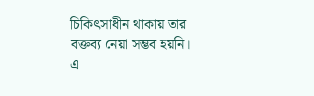চিকিৎসাধীন থাকায় তার বক্তব্য নেয়া সম্ভব হয়নি।
এ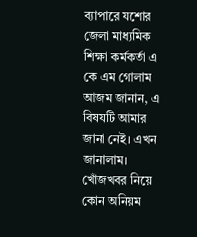ব্যাপারে যশোর জেলা মাধ্যমিক শিক্ষা কর্মকর্তা এ কে এম গোলাম আজম জানান, এ বিষযটি আমার জানা নেই। এখন জানালাম। খোঁজখবর নিয়ে কোন অনিয়ম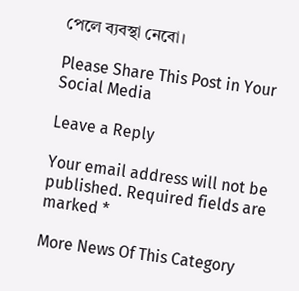পেলে ব্যবস্থা নেবো।

Please Share This Post in Your Social Media

Leave a Reply

Your email address will not be published. Required fields are marked *

More News Of This Category